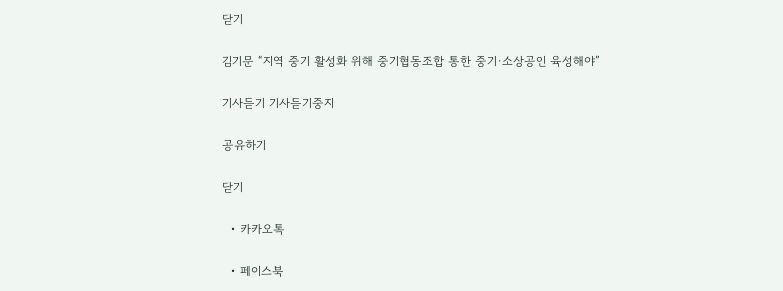닫기

김기문 “지역 중기 활성화 위해 중기협동조합 통한 중기·소상공인 육성해야”

기사듣기 기사듣기중지

공유하기

닫기

  • 카카오톡

  • 페이스북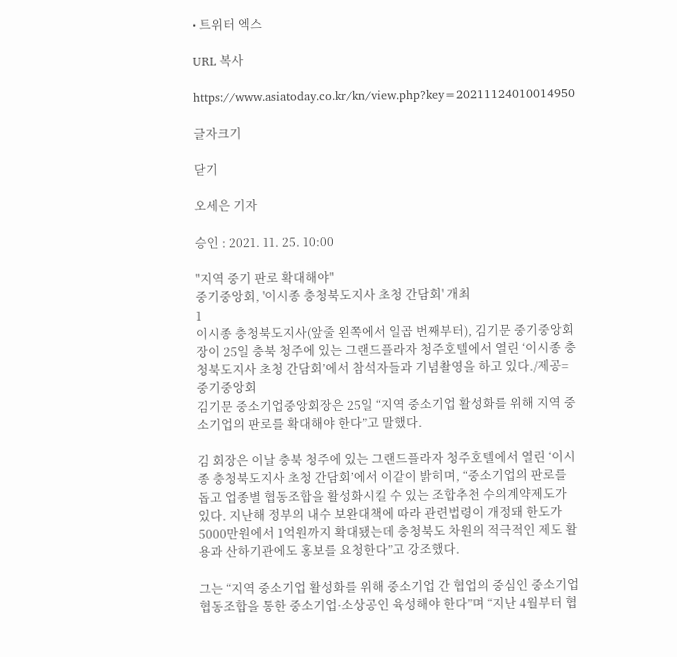• 트위터 엑스

URL 복사

https://www.asiatoday.co.kr/kn/view.php?key=20211124010014950

글자크기

닫기

오세은 기자

승인 : 2021. 11. 25. 10:00

"지역 중기 판로 확대해야"
중기중앙회, '이시종 충청북도지사 초청 간담회' 개최
1
이시종 충청북도지사(앞줄 왼쪽에서 일곱 번째부터), 김기문 중기중앙회장이 25일 충북 청주에 있는 그랜드플라자 청주호텔에서 열린 ‘이시종 충청북도지사 초청 간담회’에서 참석자들과 기념촬영을 하고 있다./제공=중기중앙회
김기문 중소기업중앙회장은 25일 “지역 중소기업 활성화를 위해 지역 중소기업의 판로를 확대해야 한다”고 말했다.

김 회장은 이날 충북 청주에 있는 그랜드플라자 청주호텔에서 열린 ‘이시종 충청북도지사 초청 간담회’에서 이같이 밝히며, “중소기업의 판로를 돕고 업종별 협동조합을 활성화시킬 수 있는 조합추천 수의계약제도가 있다. 지난해 정부의 내수 보완대책에 따라 관련법령이 개정돼 한도가 5000만원에서 1억원까지 확대됐는데 충청북도 차원의 적극적인 제도 활용과 산하기관에도 홍보를 요청한다”고 강조했다.

그는 “지역 중소기업 활성화를 위해 중소기업 간 협업의 중심인 중소기업협동조합을 통한 중소기업·소상공인 육성해야 한다”며 “지난 4월부터 협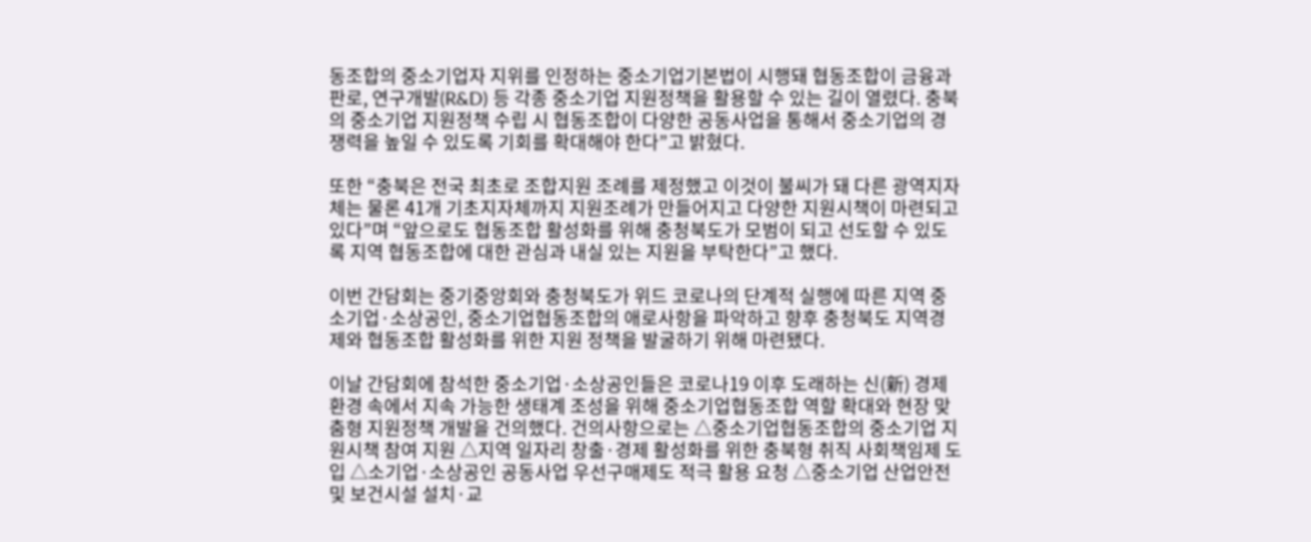동조합의 중소기업자 지위를 인정하는 중소기업기본법이 시행돼 협동조합이 금융과 판로, 연구개발(R&D) 등 각종 중소기업 지원정책을 활용할 수 있는 길이 열렸다. 충북의 중소기업 지원정책 수립 시 협동조합이 다양한 공동사업을 통해서 중소기업의 경쟁력을 높일 수 있도록 기회를 확대해야 한다”고 밝혔다.

또한 “충북은 전국 최초로 조합지원 조례를 제정했고 이것이 불씨가 돼 다른 광역지자체는 물론 41개 기초지자체까지 지원조례가 만들어지고 다양한 지원시책이 마련되고 있다”며 “앞으로도 협동조합 활성화를 위해 충청북도가 모범이 되고 선도할 수 있도록 지역 협동조합에 대한 관심과 내실 있는 지원을 부탁한다”고 했다.

이번 간담회는 중기중앙회와 충청북도가 위드 코로나의 단계적 실행에 따른 지역 중소기업·소상공인, 중소기업협동조합의 애로사항을 파악하고 향후 충청북도 지역경제와 협동조합 활성화를 위한 지원 정책을 발굴하기 위해 마련됐다.

이날 간담회에 참석한 중소기업·소상공인들은 코로나19 이후 도래하는 신(新) 경제환경 속에서 지속 가능한 생태계 조성을 위해 중소기업협동조합 역할 확대와 현장 맞춤형 지원정책 개발을 건의했다. 건의사항으로는 △중소기업협동조합의 중소기업 지원시책 참여 지원 △지역 일자리 창출·경제 활성화를 위한 충북형 취직 사회책임제 도입 △소기업·소상공인 공동사업 우선구매제도 적극 활용 요청 △중소기업 산업안전 및 보건시설 설치·교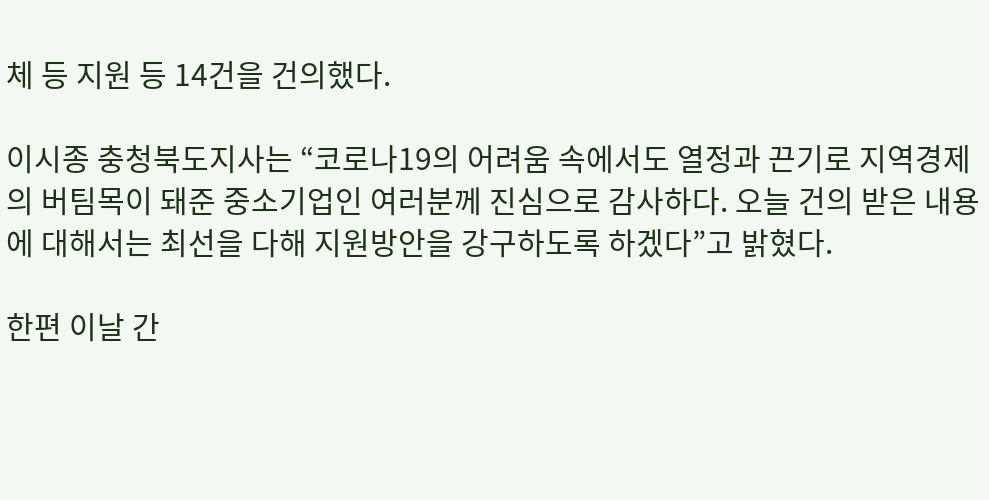체 등 지원 등 14건을 건의했다.

이시종 충청북도지사는 “코로나19의 어려움 속에서도 열정과 끈기로 지역경제의 버팀목이 돼준 중소기업인 여러분께 진심으로 감사하다. 오늘 건의 받은 내용에 대해서는 최선을 다해 지원방안을 강구하도록 하겠다”고 밝혔다.

한편 이날 간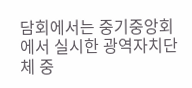담회에서는 중기중앙회에서 실시한 광역자치단체 중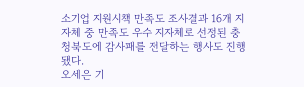소기업 지원시책 만족도 조사결과 16개 지자체 중 만족도 우수 지자체로 선정된 충청북도에 감사패를 전달하는 행사도 진행됐다.
오세은 기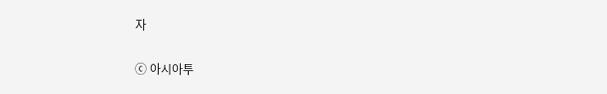자

ⓒ 아시아투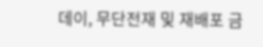데이, 무단전재 및 재배포 금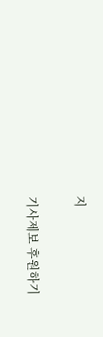지

기사제보 후원하기